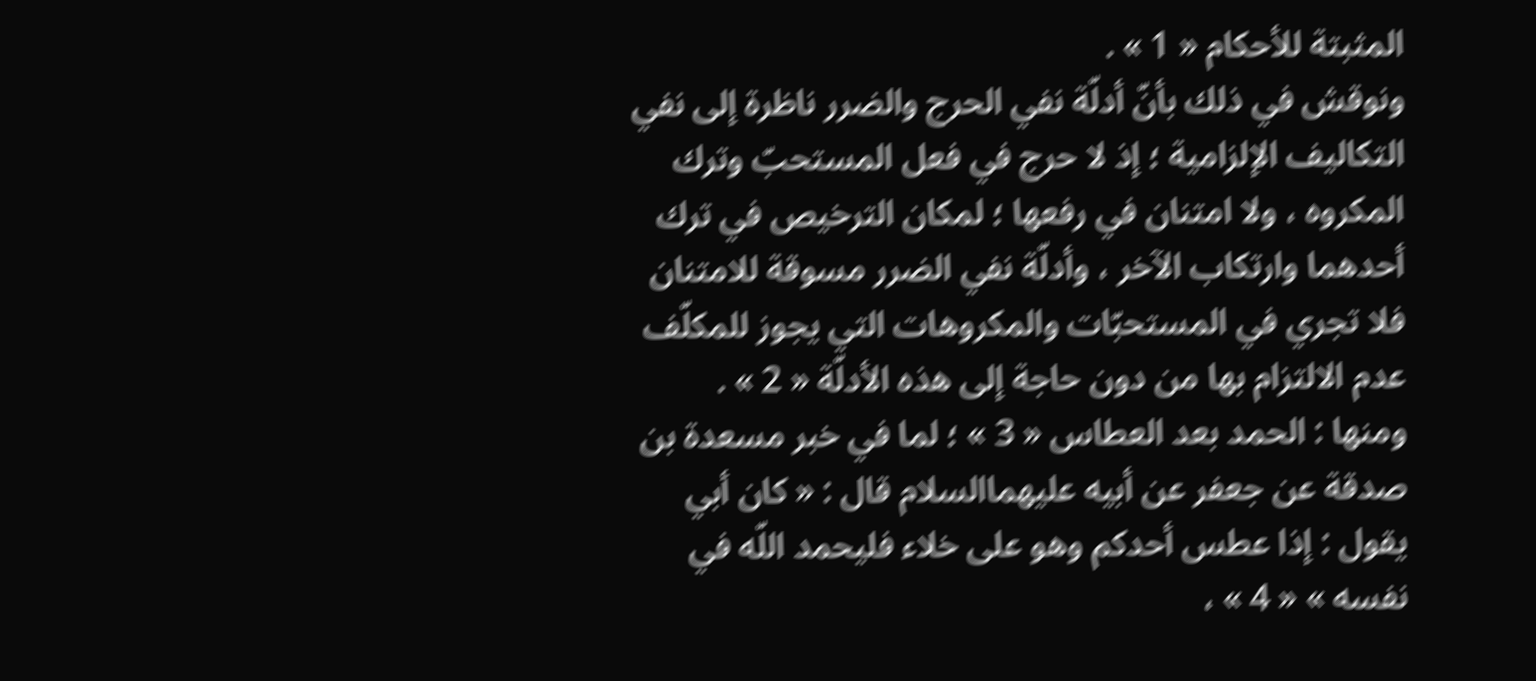المثبتة للأحكام « 1 » .
ونوقش في ذلك بأنّ أدلّة نفي الحرج والضرر ناظرة إلى نفي التكاليف الإلزامية ؛ إذ لا حرج في فعل المستحبّ وترك المكروه ، ولا امتنان في رفعها ؛ لمكان الترخيص في ترك أحدهما وارتكاب الآخر ، وأدلّة نفي الضرر مسوقة للامتنان فلا تجري في المستحبّات والمكروهات التي يجوز للمكلّف عدم الالتزام بها من دون حاجة إلى هذه الأدلّة « 2 » .
ومنها : الحمد بعد العطاس « 3 » ؛ لما في خبر مسعدة بن صدقة عن جعفر عن أبيه عليهماالسلام قال : « كان أبي يقول : إذا عطس أحدكم وهو على خلاء فليحمد اللّه في نفسه » « 4 » ،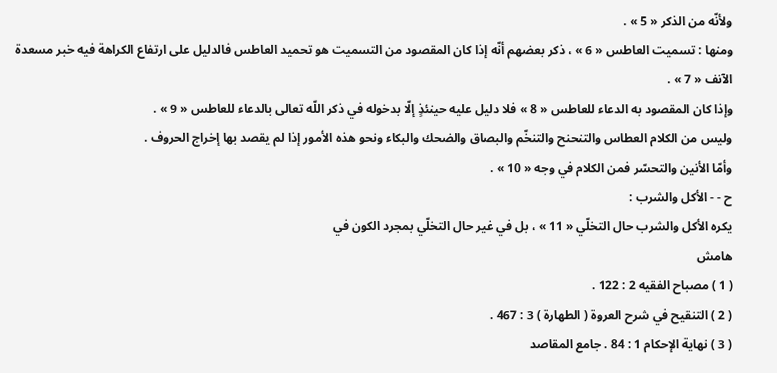ولأنّه من الذكر « 5 » .
ومنها : تسميت العاطس « 6 » ، ذكر بعضهم أنّه إذا كان المقصود من التسميت هو تحميد العاطس فالدليل على ارتفاع الكراهة فيه خبر مسعدة الآنف « 7 » .
وإذا كان المقصود به الدعاء للعاطس « 8 » فلا دليل عليه حينئذٍ إلّا بدخوله في ذكر اللّه تعالى بالدعاء للعاطس « 9 » .
وليس من الكلام العطاس والتنحنح والتنخّم والبصاق والضحك والبكاء ونحو هذه الأمور إذا لم يقصد بها إخراج الحروف .
وأمّا الأنين والتحسّر فمن الكلام في وجه « 10 » .
ح - - الأكل والشرب :
يكره الأكل والشرب حال التخلّي « 11 » ، بل في غير حال التخلّي بمجرد الكون في
هامش
( 1 ) مصباح الفقيه 2 : 122 .
( 2 ) التنقيح في شرح العروة ( الطهارة ) 3 : 467 .
( 3 ) نهاية الإحكام 1 : 84 . جامع المقاصد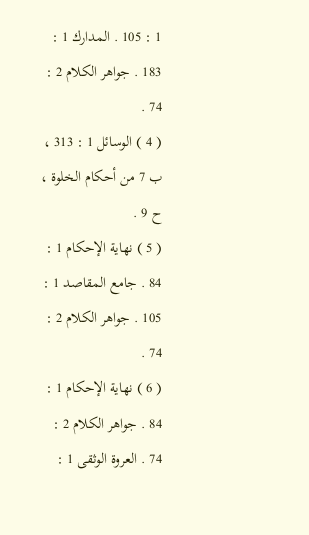1 : 105 . المدارك 1 : 183 . جواهر الكلام 2 : 74 .
( 4 ) الوسائل 1 : 313 ، ب 7 من أحكام الخلوة ، ح 9 .
( 5 ) نهاية الإحكام 1 : 84 . جامع المقاصد 1 : 105 . جواهر الكلام 2 : 74 .
( 6 ) نهاية الإحكام 1 : 84 . جواهر الكلام 2 : 74 . العروة الوثقى 1 :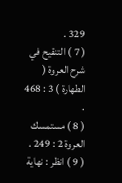329 .
( 7 ) التنقيح في شرح العروة ( الطهارة ) 3 : 468 .
( 8 ) مستمسك العروة 2 : 249 .
( 9 ) انظر : نهاية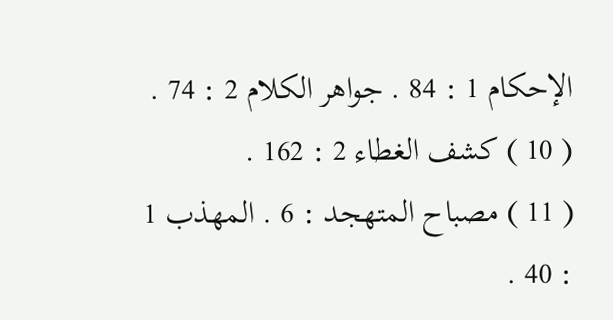الإحكام 1 : 84 . جواهر الكلام 2 : 74 .
( 10 ) كشف الغطاء 2 : 162 .
( 11 ) مصباح المتهجد : 6 . المهذب 1 : 40 .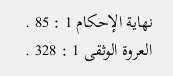نهاية الإحكام 1 : 85 . العروة الوثقى 1 : 328 .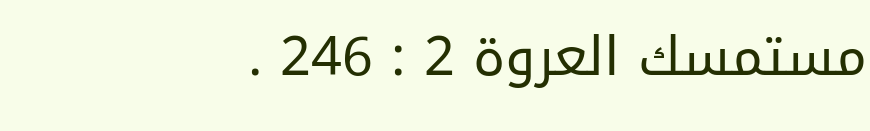مستمسك العروة 2 : 246 .